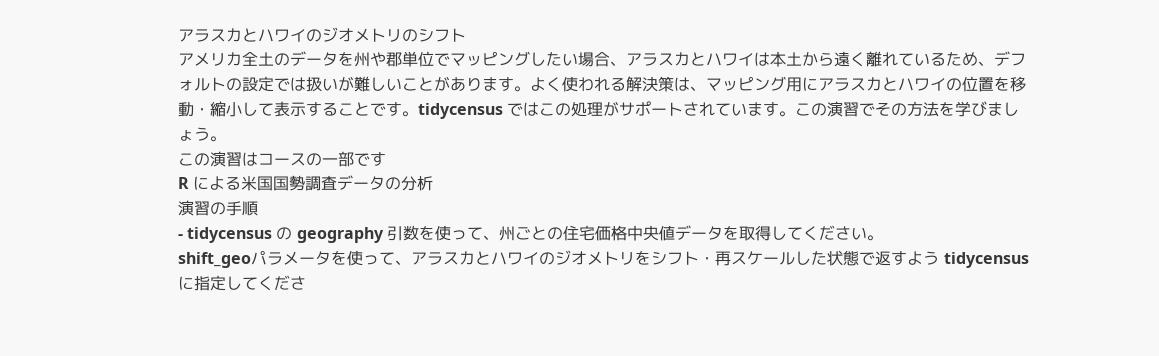アラスカとハワイのジオメトリのシフト
アメリカ全土のデータを州や郡単位でマッピングしたい場合、アラスカとハワイは本土から遠く離れているため、デフォルトの設定では扱いが難しいことがあります。よく使われる解決策は、マッピング用にアラスカとハワイの位置を移動・縮小して表示することです。tidycensus ではこの処理がサポートされています。この演習でその方法を学びましょう。
この演習はコースの一部です
R による米国国勢調査データの分析
演習の手順
- tidycensus の geography 引数を使って、州ごとの住宅価格中央値データを取得してください。
shift_geoパラメータを使って、アラスカとハワイのジオメトリをシフト・再スケールした状態で返すよう tidycensus に指定してくださ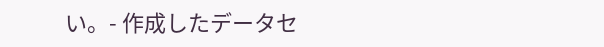い。- 作成したデータセ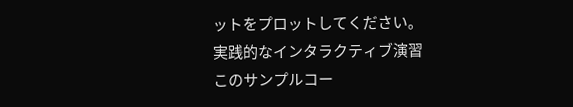ットをプロットしてください。
実践的なインタラクティブ演習
このサンプルコー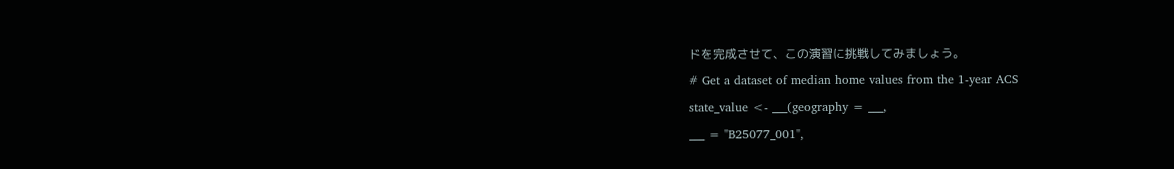ドを完成させて、この演習に挑戦してみましょう。
# Get a dataset of median home values from the 1-year ACS
state_value <- ___(geography = ___,
___ = "B25077_001",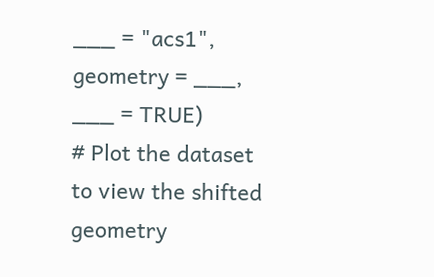___ = "acs1",
geometry = ___,
___ = TRUE)
# Plot the dataset to view the shifted geometry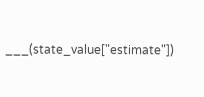___(state_value["estimate"])